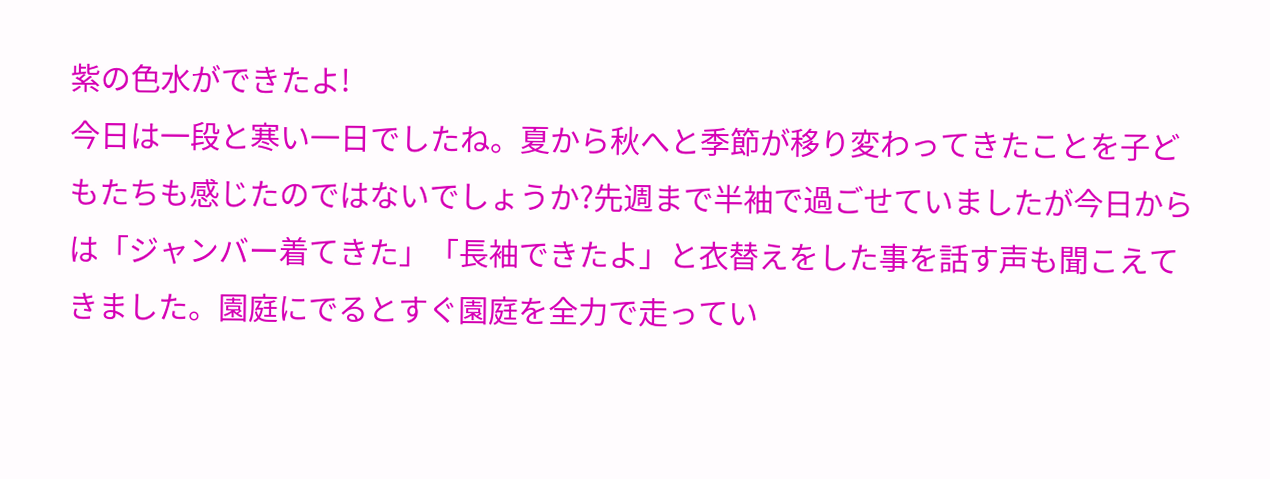紫の色水ができたよ!
今日は一段と寒い一日でしたね。夏から秋へと季節が移り変わってきたことを子どもたちも感じたのではないでしょうか?先週まで半袖で過ごせていましたが今日からは「ジャンバー着てきた」「長袖できたよ」と衣替えをした事を話す声も聞こえてきました。園庭にでるとすぐ園庭を全力で走ってい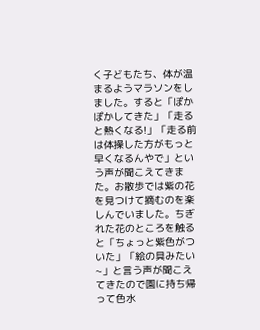く子どもたち、体が温まるようマラソンをしました。すると「ぽかぽかしてきた」「走ると熱くなる!」「走る前は体操した方がもっと早くなるんやで」という声が聞こえてきまた。お散歩では紫の花を見つけて摘むのを楽しんでいました。ちぎれた花のところを触ると「ちょっと紫色がついた」「絵の具みたい~」と言う声が聞こえてきたので園に持ち帰って色水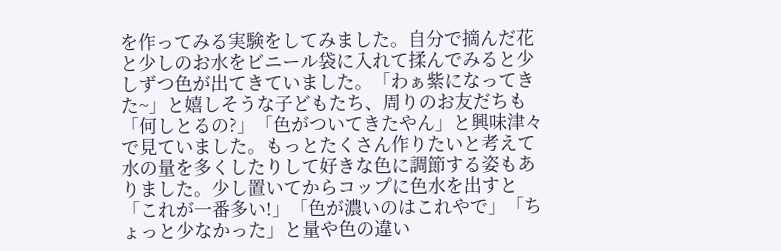を作ってみる実験をしてみました。自分で摘んだ花と少しのお水をビニール袋に入れて揉んでみると少しずつ色が出てきていました。「わぁ紫になってきた~」と嬉しそうな子どもたち、周りのお友だちも「何しとるの?」「色がついてきたやん」と興味津々で見ていました。もっとたくさん作りたいと考えて水の量を多くしたりして好きな色に調節する姿もありました。少し置いてからコップに色水を出すと「これが一番多い!」「色が濃いのはこれやで」「ちょっと少なかった」と量や色の違い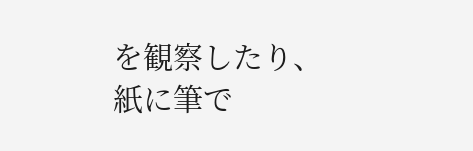を観察したり、紙に筆で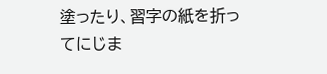塗ったり、習字の紙を折ってにじま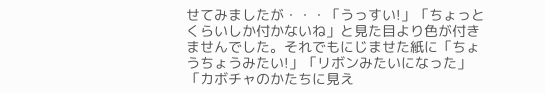せてみましたが・・・「うっすい!」「ちょっとくらいしか付かないね」と見た目より色が付きませんでした。それでもにじませた紙に「ちょうちょうみたい!」「リボンみたいになった」「カボチャのかたちに見え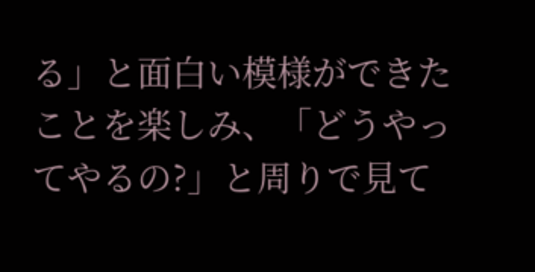る」と面白い模様ができたことを楽しみ、「どうやってやるの?」と周りで見て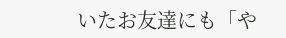いたお友達にも「や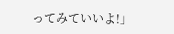ってみていいよ!」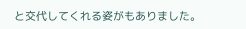と交代してくれる姿がもありました。